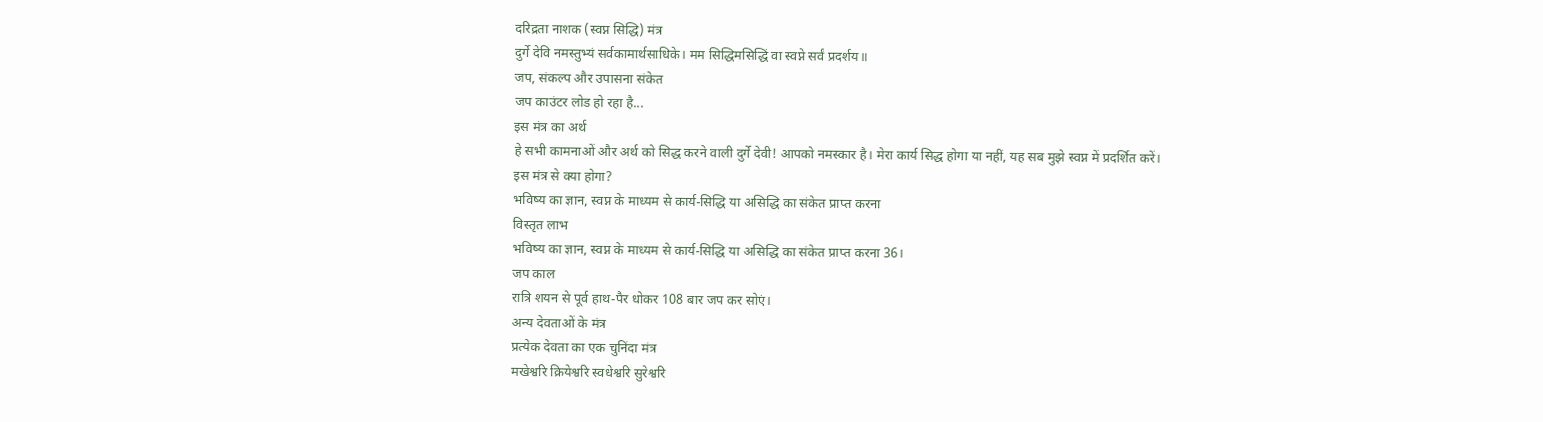दरिद्रता नाशक (स्वप्न सिद्धि) मंत्र
दुर्गे देवि नमस्तुभ्यं सर्वकामार्थसाधिके। मम सिद्धिमसिद्धिं वा स्वप्ने सर्वं प्रदर्शय॥
जप, संकल्प और उपासना संकेत
जप काउंटर लोड हो रहा है...
इस मंत्र का अर्थ
हे सभी कामनाओं और अर्थ को सिद्ध करने वाली दुर्गे देवी! आपको नमस्कार है। मेरा कार्य सिद्ध होगा या नहीं, यह सब मुझे स्वप्न में प्रदर्शित करें।
इस मंत्र से क्या होगा?
भविष्य का ज्ञान, स्वप्न के माध्यम से कार्य-सिद्धि या असिद्धि का संकेत प्राप्त करना
विस्तृत लाभ
भविष्य का ज्ञान, स्वप्न के माध्यम से कार्य-सिद्धि या असिद्धि का संकेत प्राप्त करना 36।
जप काल
रात्रि शयन से पूर्व हाथ-पैर धोकर 108 बार जप कर सोएं।
अन्य देवताओं के मंत्र
प्रत्येक देवता का एक चुनिंदा मंत्र
मखेश्वरि क्रियेश्वरि स्वधेश्वरि सुरेश्वरि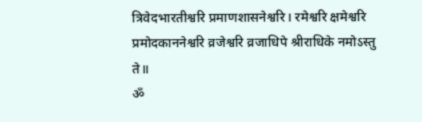त्रिवेदभारतीश्वरि प्रमाणशासनेश्वरि। रमेश्वरि क्षमेश्वरि प्रमोदकाननेश्वरि व्रजेश्वरि व्रजाधिपे श्रीराधिके नमोऽस्तु ते॥
ॐ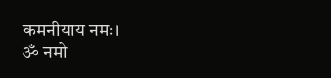कमनीयाय नमः।
ॐ नमो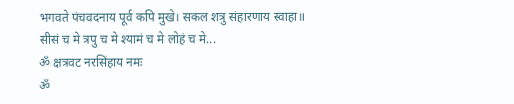भगवते पंचवदनाय पूर्व कपि मुखे। सकल शत्रु संहारणाय स्वाहा॥
सीसं च मे त्रपु च मे श्यामं च मे लोहं च मे...
ॐ क्षत्रवट नरसिंहाय नमः
ॐ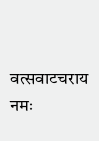वत्सवाटचराय नमः